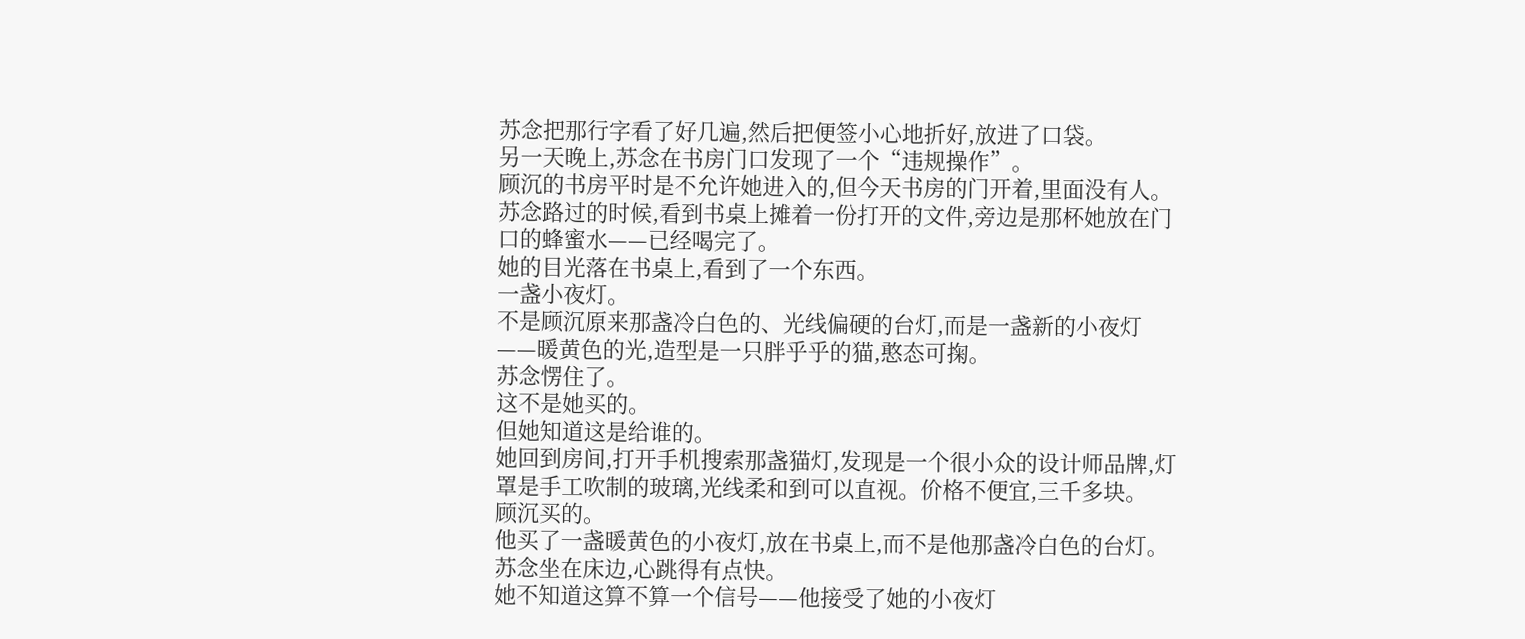苏念把那行字看了好几遍,然后把便签小心地折好,放进了口袋。
另一天晚上,苏念在书房门口发现了一个“违规操作”。
顾沉的书房平时是不允许她进入的,但今天书房的门开着,里面没有人。苏念路过的时候,看到书桌上摊着一份打开的文件,旁边是那杯她放在门口的蜂蜜水——已经喝完了。
她的目光落在书桌上,看到了一个东西。
一盏小夜灯。
不是顾沉原来那盏冷白色的、光线偏硬的台灯,而是一盏新的小夜灯——暖黄色的光,造型是一只胖乎乎的猫,憨态可掬。
苏念愣住了。
这不是她买的。
但她知道这是给谁的。
她回到房间,打开手机搜索那盏猫灯,发现是一个很小众的设计师品牌,灯罩是手工吹制的玻璃,光线柔和到可以直视。价格不便宜,三千多块。
顾沉买的。
他买了一盏暖黄色的小夜灯,放在书桌上,而不是他那盏冷白色的台灯。
苏念坐在床边,心跳得有点快。
她不知道这算不算一个信号——他接受了她的小夜灯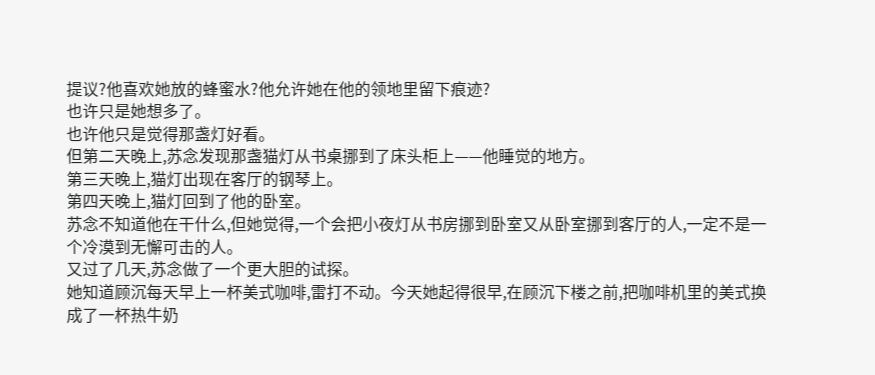提议?他喜欢她放的蜂蜜水?他允许她在他的领地里留下痕迹?
也许只是她想多了。
也许他只是觉得那盏灯好看。
但第二天晚上,苏念发现那盏猫灯从书桌挪到了床头柜上——他睡觉的地方。
第三天晚上,猫灯出现在客厅的钢琴上。
第四天晚上,猫灯回到了他的卧室。
苏念不知道他在干什么,但她觉得,一个会把小夜灯从书房挪到卧室又从卧室挪到客厅的人,一定不是一个冷漠到无懈可击的人。
又过了几天,苏念做了一个更大胆的试探。
她知道顾沉每天早上一杯美式咖啡,雷打不动。今天她起得很早,在顾沉下楼之前,把咖啡机里的美式换成了一杯热牛奶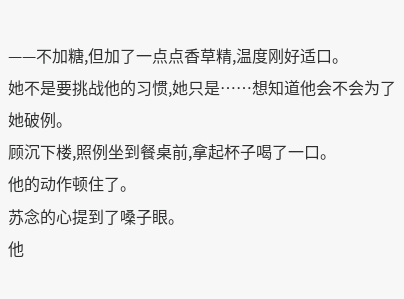——不加糖,但加了一点点香草精,温度刚好适口。
她不是要挑战他的习惯,她只是……想知道他会不会为了她破例。
顾沉下楼,照例坐到餐桌前,拿起杯子喝了一口。
他的动作顿住了。
苏念的心提到了嗓子眼。
他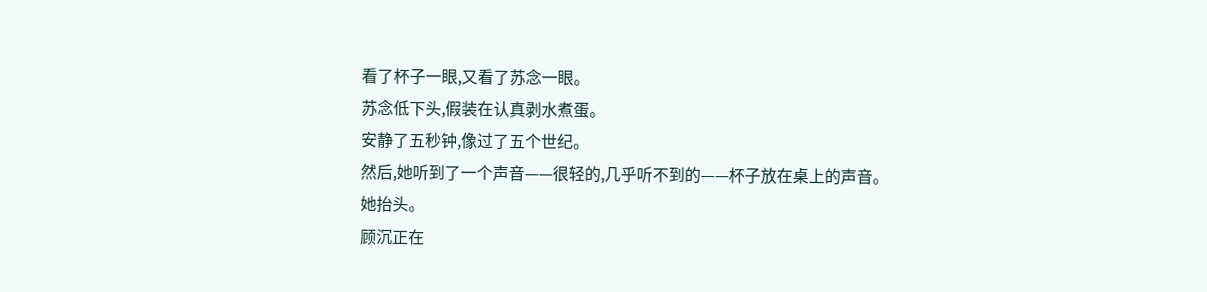看了杯子一眼,又看了苏念一眼。
苏念低下头,假装在认真剥水煮蛋。
安静了五秒钟,像过了五个世纪。
然后,她听到了一个声音——很轻的,几乎听不到的——杯子放在桌上的声音。
她抬头。
顾沉正在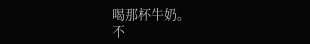喝那杯牛奶。
不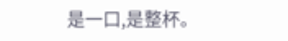是一口,是整杯。